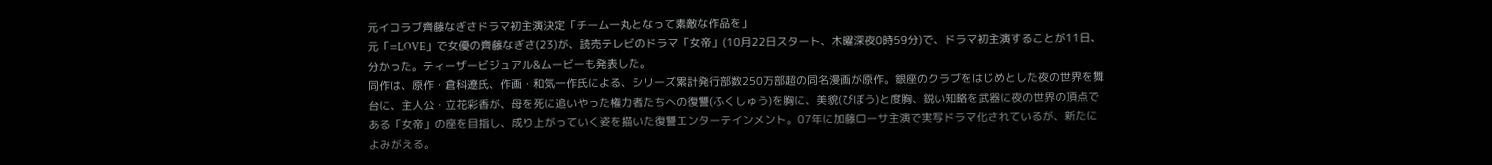元イコラブ齊藤なぎさドラマ初主演決定「チーム一丸となって素敵な作品を」
元「=LOVE」で女優の齊藤なぎさ(23)が、読売テレビのドラマ「女帝」(10月22日スタート、木曜深夜0時59分)で、ドラマ初主演することが11日、分かった。ティーザービジュアル&ムービーも発表した。
同作は、原作・倉科遼氏、作画・和気一作氏による、シリーズ累計発行部数250万部超の同名漫画が原作。銀座のクラブをはじめとした夜の世界を舞台に、主人公・立花彩香が、母を死に追いやった権力者たちへの復讐(ふくしゅう)を胸に、美貌(びぼう)と度胸、鋭い知略を武器に夜の世界の頂点である「女帝」の座を目指し、成り上がっていく姿を描いた復讐エンターテインメント。07年に加藤ローサ主演で実写ドラマ化されているが、新たによみがえる。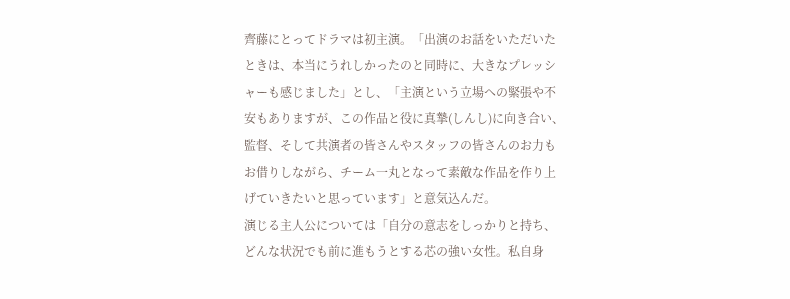齊藤にとってドラマは初主演。「出演のお話をいただいたときは、本当にうれしかったのと同時に、大きなプレッシャーも感じました」とし、「主演という立場への緊張や不安もありますが、この作品と役に真摯(しんし)に向き合い、監督、そして共演者の皆さんやスタッフの皆さんのお力もお借りしながら、チーム一丸となって素敵な作品を作り上げていきたいと思っています」と意気込んだ。
演じる主人公については「自分の意志をしっかりと持ち、どんな状況でも前に進もうとする芯の強い女性。私自身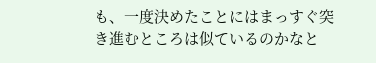も、一度決めたことにはまっすぐ突き進むところは似ているのかなと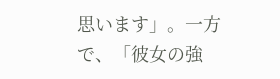思います」。一方で、「彼女の強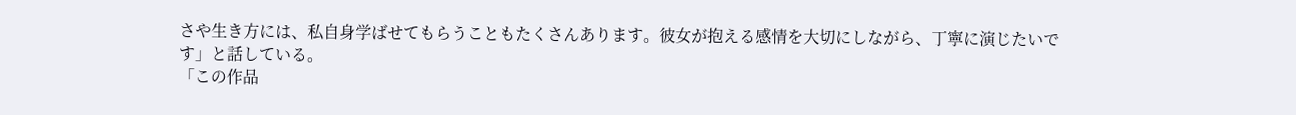さや生き方には、私自身学ばせてもらうこともたくさんあります。彼女が抱える感情を大切にしながら、丁寧に演じたいです」と話している。
「この作品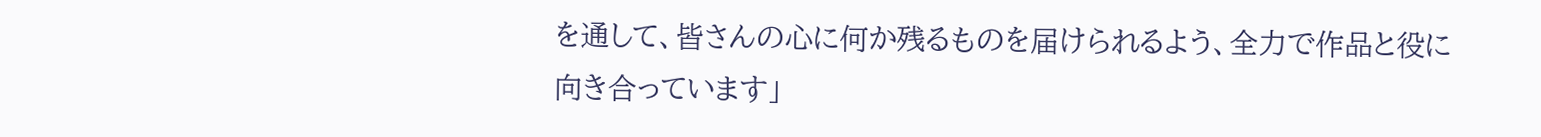を通して、皆さんの心に何か残るものを届けられるよう、全力で作品と役に向き合っています」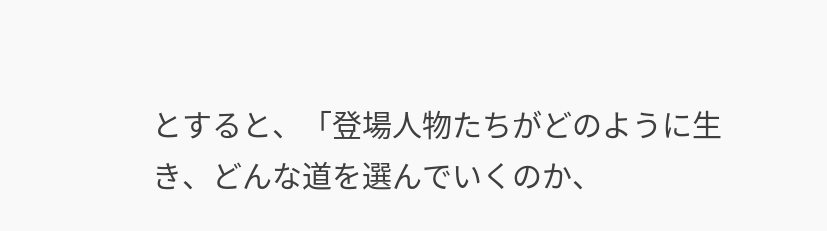とすると、「登場人物たちがどのように生き、どんな道を選んでいくのか、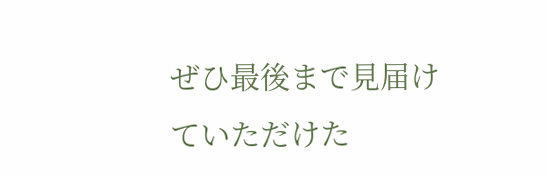ぜひ最後まで見届けていただけた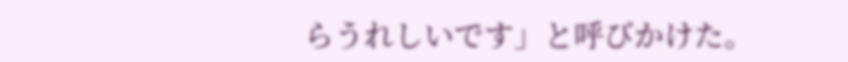らうれしいです」と呼びかけた。